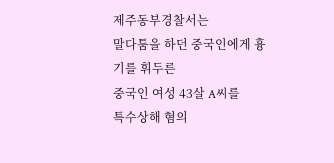제주동부경찰서는
말다툼을 하던 중국인에게 흉기를 휘두른
중국인 여성 43살 A씨를
특수상해 혐의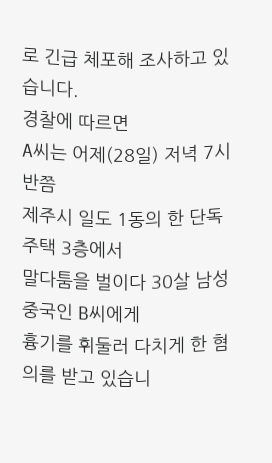로 긴급 체포해 조사하고 있습니다.
경찰에 따르면
A씨는 어제(28일) 저녁 7시 반쯤
제주시 일도 1동의 한 단독주택 3층에서
말다툼을 벌이다 30살 남성 중국인 B씨에게
흉기를 휘둘러 다치게 한 혐의를 받고 있습니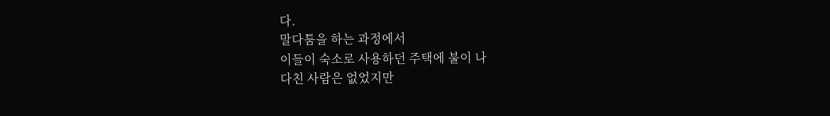다.
말다툼을 하는 과정에서
이들이 숙소로 사용하던 주택에 불이 나
다친 사람은 없었지만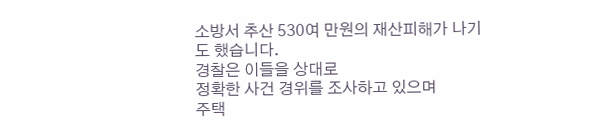소방서 추산 530여 만원의 재산피해가 나기도 했습니다.
경찰은 이들을 상대로
정확한 사건 경위를 조사하고 있으며
주택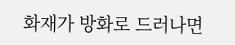화재가 방화로 드러나면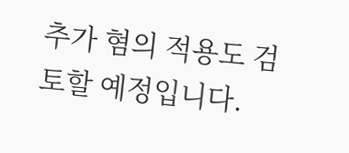추가 혐의 적용도 검토할 예정입니다.